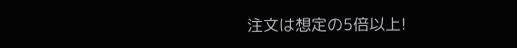注文は想定の5倍以上!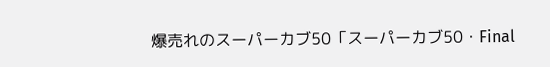爆売れのスーパーカブ50「スーパーカブ50・Final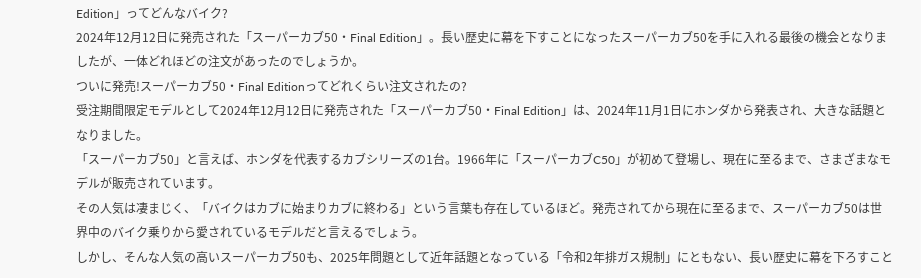Edition」ってどんなバイク?
2024年12月12日に発売された「スーパーカブ50・Final Edition」。長い歴史に幕を下すことになったスーパーカブ50を手に入れる最後の機会となりましたが、一体どれほどの注文があったのでしょうか。
ついに発売!スーパーカブ50・Final Editionってどれくらい注文されたの?
受注期間限定モデルとして2024年12月12日に発売された「スーパーカブ50・Final Edition」は、2024年11月1日にホンダから発表され、大きな話題となりました。
「スーパーカブ50」と言えば、ホンダを代表するカブシリーズの1台。1966年に「スーパーカブC50」が初めて登場し、現在に至るまで、さまざまなモデルが販売されています。
その人気は凄まじく、「バイクはカブに始まりカブに終わる」という言葉も存在しているほど。発売されてから現在に至るまで、スーパーカブ50は世界中のバイク乗りから愛されているモデルだと言えるでしょう。
しかし、そんな人気の高いスーパーカブ50も、2025年問題として近年話題となっている「令和2年排ガス規制」にともない、長い歴史に幕を下ろすこと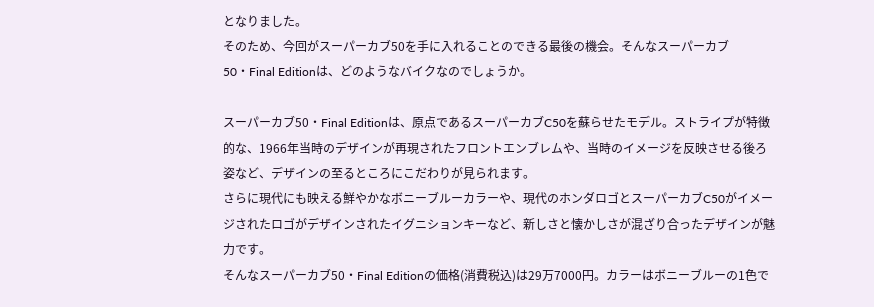となりました。
そのため、今回がスーパーカブ50を手に入れることのできる最後の機会。そんなスーパーカブ50・Final Editionは、どのようなバイクなのでしょうか。

スーパーカブ50・Final Editionは、原点であるスーパーカブC50を蘇らせたモデル。ストライプが特徴的な、1966年当時のデザインが再現されたフロントエンブレムや、当時のイメージを反映させる後ろ姿など、デザインの至るところにこだわりが見られます。
さらに現代にも映える鮮やかなボニーブルーカラーや、現代のホンダロゴとスーパーカブC50がイメージされたロゴがデザインされたイグニションキーなど、新しさと懐かしさが混ざり合ったデザインが魅力です。
そんなスーパーカブ50・Final Editionの価格(消費税込)は29万7000円。カラーはボニーブルーの1色で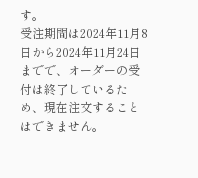す。
受注期間は2024年11月8日から2024年11月24日までで、オーダーの受付は終了しているため、現在注文することはできません。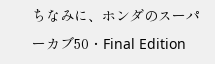ちなみに、ホンダのスーパーカブ50・Final Edition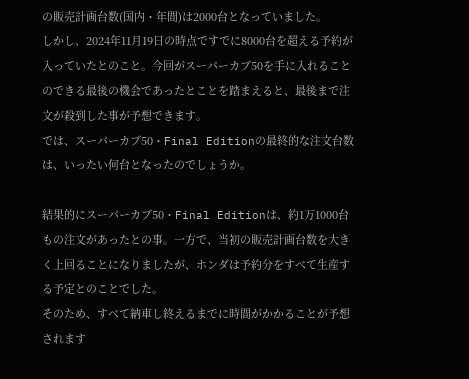の販売計画台数(国内・年間)は2000台となっていました。
しかし、2024年11月19日の時点ですでに8000台を超える予約が入っていたとのこと。今回がスーパーカブ50を手に入れることのできる最後の機会であったとことを踏まえると、最後まで注文が殺到した事が予想できます。
では、スーパーカブ50・Final Editionの最終的な注文台数は、いったい何台となったのでしょうか。

結果的にスーパーカブ50・Final Editionは、約1万1000台もの注文があったとの事。一方で、当初の販売計画台数を大きく上回ることになりましたが、ホンダは予約分をすべて生産する予定とのことでした。
そのため、すべて納車し終えるまでに時間がかかることが予想されます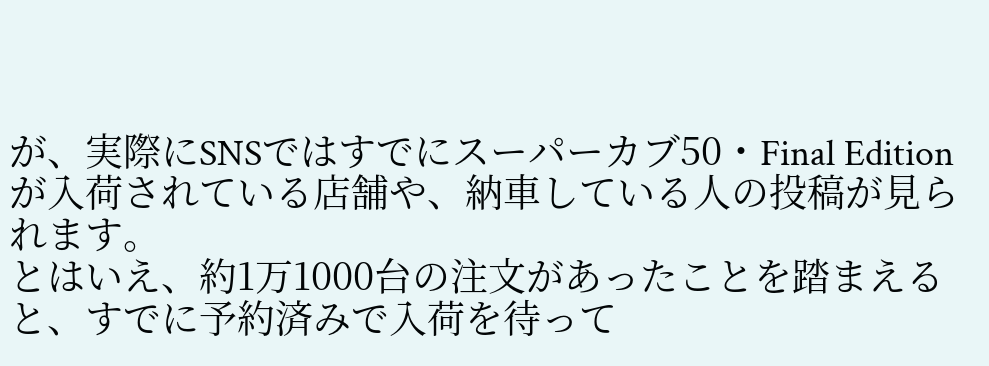が、実際にSNSではすでにスーパーカブ50・Final Editionが入荷されている店舗や、納車している人の投稿が見られます。
とはいえ、約1万1000台の注文があったことを踏まえると、すでに予約済みで入荷を待って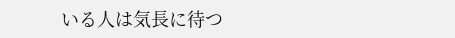いる人は気長に待つ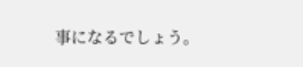事になるでしょう。